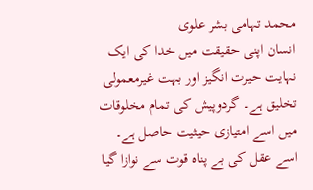محمد تہامی بشر علوی
انسان اپنی حقیقت میں خدا کی ایک نہایت حیرت انگیز اور بہت غیرمعمولی تخلیق ہے۔ گردوپیش کی تمام مخلوقات میں اسے امتیازی حیثیت حاصل ہے۔ اسے عقل کی بے پناہ قوت سے نوازا گیا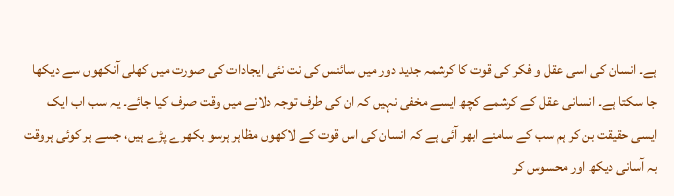ہے۔ انسان کی اسی عقل و فکر کی قوت کا کرشمہ جدید دور میں سائنس کی نت نئی ایجادات کی صورت میں کھلی آنکھوں سے دیکھا جا سکتا ہے۔ انسانی عقل کے کرشمے کچھ ایسے مخفی نہیں کہ ان کی طرف توجہ دلانے میں وقت صرف کیا جائے۔ یہ سب اب ایک ایسی حقیقت بن کر ہم سب کے سامنے ابھر آئی ہے کہ انسان کی اس قوت کے لاکھوں مظاہر ہرسو بکھرے پڑے ہیں، جسے ہر کوئی ہروقت بہ آسانی دیکھ اور محسوس کر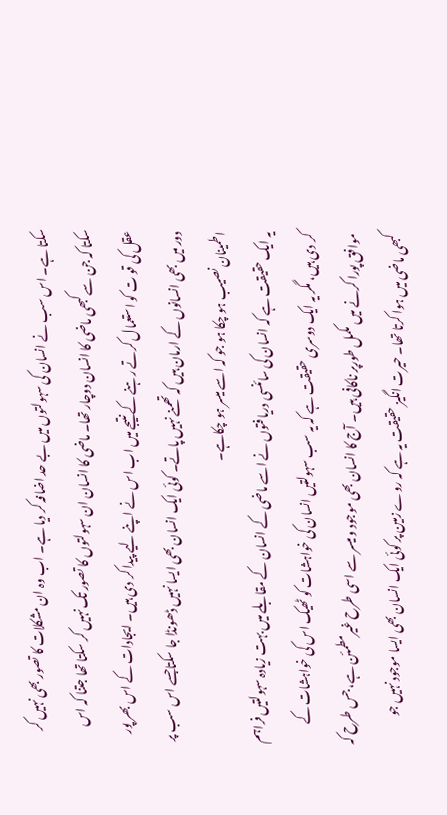سکتا ہے۔ اس سب نے انسان کی سہولتوں میں بے حد اضافہ کر دیا ہے۔ اب وہ ان مشکلات کا تصور بھی نہیں کر سکتا کہ جن سے کبھی ماضی کا انسان دوچار تھا۔ ماضی کا انسان ان سہولتوں کا تصور تک نہیں کر سکتا تھا جتنا کہ اس عقل کی قو ت کو استعمال کرتے رہنے کے نتیجے میں اب اس نے اپنے لیے پیدا کر دی ہیں۔ ایجادات کے اس بھر پور دور میں بھی انسانوں کے ارمان ہیں کہ تھمنے نہیں پاتے۔ کوئی ایک انسان بھی ایسا نہیں ڈھونڈا جا سکتاجسے اس سب پر اطمینان نصیب ہو چکا ہو جو کہ اسے میسر ہو چکاہے۔
یہ ایک حقیقت ہے کہ انسان کی سائنسی دریافتوں نے اسے ماضی کے انسان کے مقابلے میں بہت زیادہ سہولتیں فراہم کر دی ہیں، مگر یہ ایک دوسری حقیقت ہے کہ یہ سب سہولتیں انسان کی خواہشات کو ٹھیک اس کی خواہشات کے موافق پورا کرنے میں مکمل طورپر ناکافی ہیں۔ آج کا انسان بھی موجود و میسر سے اسی طرح غیرمطمئن ہے، جس طرح کہ کبھی ماضی میں ہوا کرتا تھا۔ حیرت انگیز حقیقت یہ ہے کہ روے زمین پر کوئی ایک انسان بھی ایسا موجود نہیں جو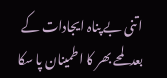اتنی بے پناہ ایجادات کے بعدلمحے بھر کا اطمینان پا سکا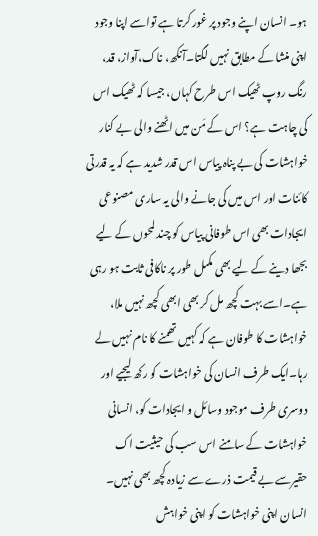ہو۔ انسان اپنے وجود پر غور کرتا ہے تواسے اپنا وجود اپنی منشا کے مطابق نہیں لگتا۔آنکھ، ناک،آواز، قد، رنگ روپ ٹھیک اس طرح کہاں، جیسا کہ ٹھیک اس کی چاہت ہے؟ اس کے مَن میں اٹھنے والی بے کنار خواہشات کی بے پناہ پیاس اس قدر شدید ہے کہ یہ قدرتی کائنات اور اس میں کی جانے والی یہ ساری مصنوعی ایجادات بھی اس طوفانی پیاس کو چند لمحوں کے لیے بجھا دینے کے لیے بھی مکمل طور پر ناکافی ثابت ہو رہی ہے۔اسے بہت کچھ مل کر بھی ابھی کچھ نہیں ملا، خواہشات کا طوفان ہے کہ کہیں تھمنے کا نام نہیں لے رہا۔ایک طرف انسان کی خواہشات کو رکھ لیجیے اور دوسری طرف موجود وسائل و ایجادات کو، انسانی خواہشات کے سامنے اس سب کی حیثیت اک حقیرسے بے قیمت ذرے سے زیادہ کچھ بھی نہیں۔
انسان اپنی خواہشات کو اپنی خواہش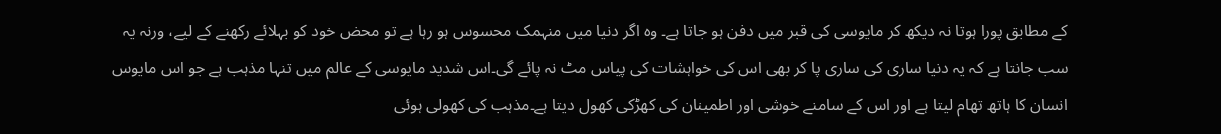کے مطابق پورا ہوتا نہ دیکھ کر مایوسی کی قبر میں دفن ہو جاتا ہے۔ وہ اگر دنیا میں منہمک محسوس ہو رہا ہے تو محض خود کو بہلائے رکھنے کے لیے، ورنہ یہ سب جانتا ہے کہ یہ دنیا ساری کی ساری پا کر بھی اس کی خواہشات کی پیاس مٹ نہ پائے گی۔اس شدید مایوسی کے عالم میں تنہا مذہب ہے جو اس مایوس انسان کا ہاتھ تھام لیتا ہے اور اس کے سامنے خوشی اور اطمینان کی کھڑکی کھول دیتا ہے۔مذہب کی کھولی ہوئی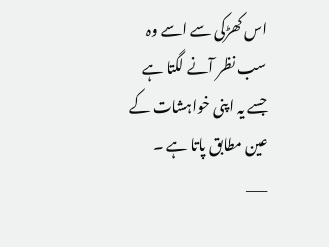اس کھڑکی سے اسے وہ سب نظر آنے لگتا ہے جسے یہ اپنی خواہشات کے عین مطابق پاتا ہے ۔
___